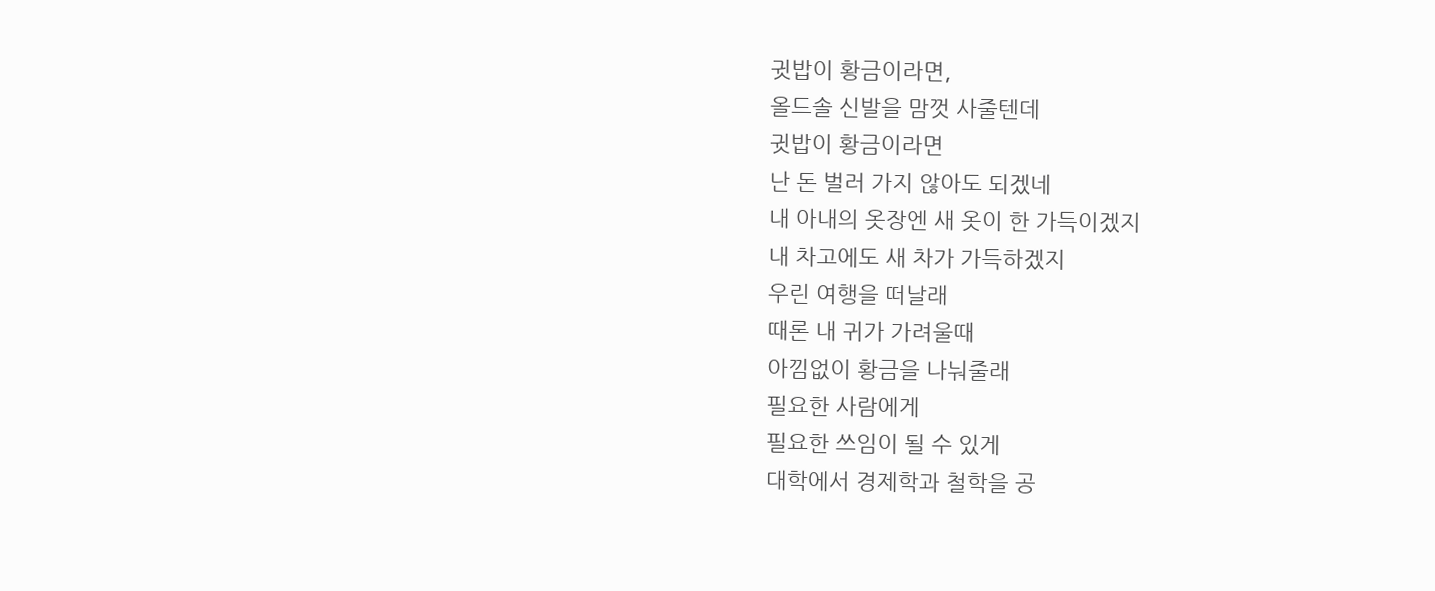귓밥이 황금이라면,
올드솔 신발을 맘껏 사줄텐데
귓밥이 황금이라면
난 돈 벌러 가지 않아도 되겠네
내 아내의 옷장엔 새 옷이 한 가득이겠지
내 차고에도 새 차가 가득하겠지
우린 여행을 떠날래
때론 내 귀가 가려울때
아낌없이 황금을 나눠줄래
필요한 사람에게
필요한 쓰임이 될 수 있게
대학에서 경제학과 철학을 공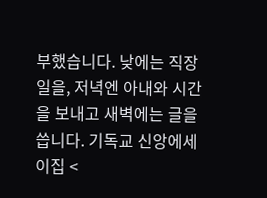부했습니다. 낮에는 직장 일을, 저녁엔 아내와 시간을 보내고 새벽에는 글을 씁니다. 기독교 신앙에세이집 <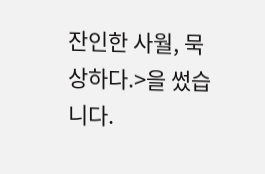잔인한 사월, 묵상하다.>을 썼습니다.